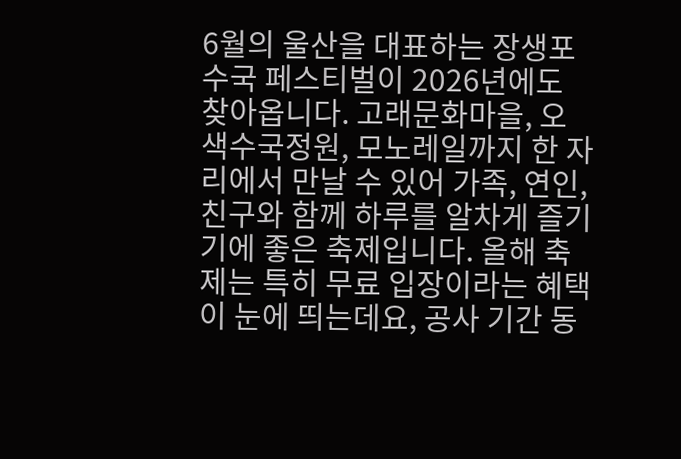6월의 울산을 대표하는 장생포 수국 페스티벌이 2026년에도 찾아옵니다. 고래문화마을, 오색수국정원, 모노레일까지 한 자리에서 만날 수 있어 가족, 연인, 친구와 함께 하루를 알차게 즐기기에 좋은 축제입니다. 올해 축제는 특히 무료 입장이라는 혜택이 눈에 띄는데요, 공사 기간 동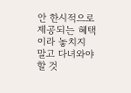안 한시적으로 제공되는 혜택이라 놓치지 말고 다녀와야 할 것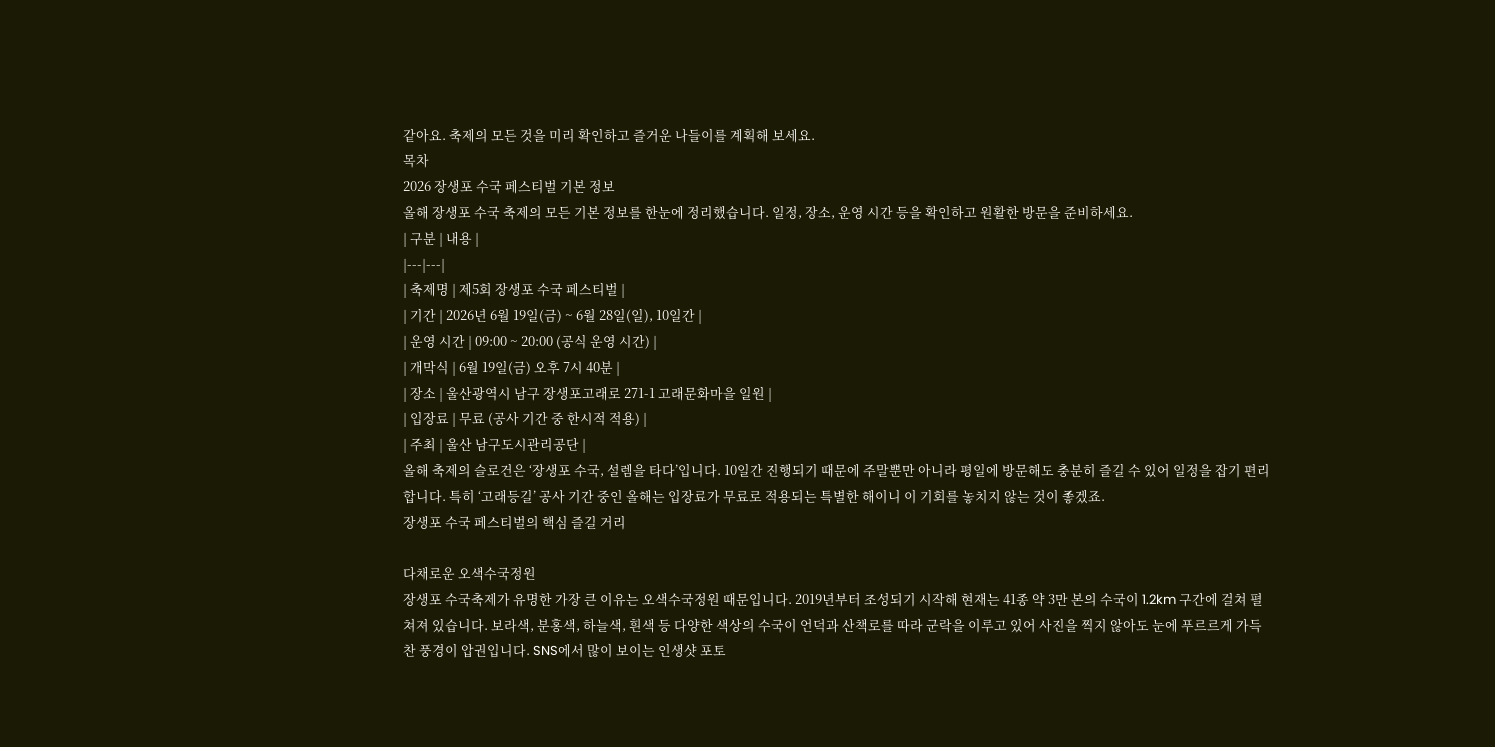같아요. 축제의 모든 것을 미리 확인하고 즐거운 나들이를 계획해 보세요.
목차
2026 장생포 수국 페스티벌 기본 정보
올해 장생포 수국 축제의 모든 기본 정보를 한눈에 정리했습니다. 일정, 장소, 운영 시간 등을 확인하고 원활한 방문을 준비하세요.
| 구분 | 내용 |
|---|---|
| 축제명 | 제5회 장생포 수국 페스티벌 |
| 기간 | 2026년 6월 19일(금) ~ 6월 28일(일), 10일간 |
| 운영 시간 | 09:00 ~ 20:00 (공식 운영 시간) |
| 개막식 | 6월 19일(금) 오후 7시 40분 |
| 장소 | 울산광역시 남구 장생포고래로 271-1 고래문화마을 일원 |
| 입장료 | 무료 (공사 기간 중 한시적 적용) |
| 주최 | 울산 남구도시관리공단 |
올해 축제의 슬로건은 ‘장생포 수국, 설렘을 타다’입니다. 10일간 진행되기 때문에 주말뿐만 아니라 평일에 방문해도 충분히 즐길 수 있어 일정을 잡기 편리합니다. 특히 ‘고래등길’ 공사 기간 중인 올해는 입장료가 무료로 적용되는 특별한 해이니 이 기회를 놓치지 않는 것이 좋겠죠.
장생포 수국 페스티벌의 핵심 즐길 거리

다채로운 오색수국정원
장생포 수국축제가 유명한 가장 큰 이유는 오색수국정원 때문입니다. 2019년부터 조성되기 시작해 현재는 41종 약 3만 본의 수국이 1.2km 구간에 걸쳐 펼쳐져 있습니다. 보라색, 분홍색, 하늘색, 흰색 등 다양한 색상의 수국이 언덕과 산책로를 따라 군락을 이루고 있어 사진을 찍지 않아도 눈에 푸르르게 가득 찬 풍경이 압권입니다. SNS에서 많이 보이는 인생샷 포토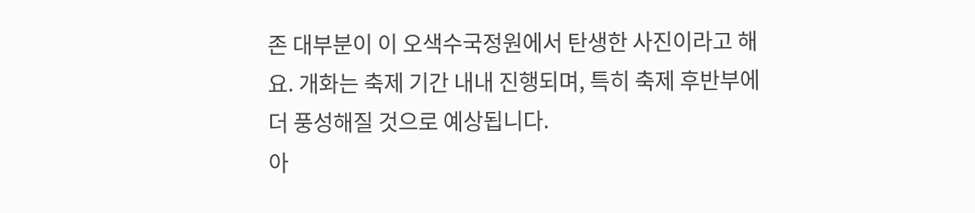존 대부분이 이 오색수국정원에서 탄생한 사진이라고 해요. 개화는 축제 기간 내내 진행되며, 특히 축제 후반부에 더 풍성해질 것으로 예상됩니다.
아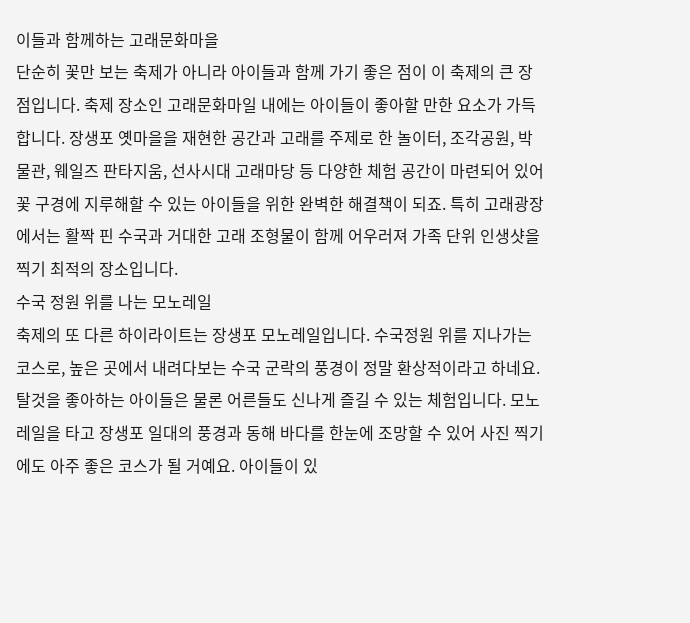이들과 함께하는 고래문화마을
단순히 꽃만 보는 축제가 아니라 아이들과 함께 가기 좋은 점이 이 축제의 큰 장점입니다. 축제 장소인 고래문화마일 내에는 아이들이 좋아할 만한 요소가 가득합니다. 장생포 옛마을을 재현한 공간과 고래를 주제로 한 놀이터, 조각공원, 박물관, 웨일즈 판타지움, 선사시대 고래마당 등 다양한 체험 공간이 마련되어 있어 꽃 구경에 지루해할 수 있는 아이들을 위한 완벽한 해결책이 되죠. 특히 고래광장에서는 활짝 핀 수국과 거대한 고래 조형물이 함께 어우러져 가족 단위 인생샷을 찍기 최적의 장소입니다.
수국 정원 위를 나는 모노레일
축제의 또 다른 하이라이트는 장생포 모노레일입니다. 수국정원 위를 지나가는 코스로, 높은 곳에서 내려다보는 수국 군락의 풍경이 정말 환상적이라고 하네요. 탈것을 좋아하는 아이들은 물론 어른들도 신나게 즐길 수 있는 체험입니다. 모노레일을 타고 장생포 일대의 풍경과 동해 바다를 한눈에 조망할 수 있어 사진 찍기에도 아주 좋은 코스가 될 거예요. 아이들이 있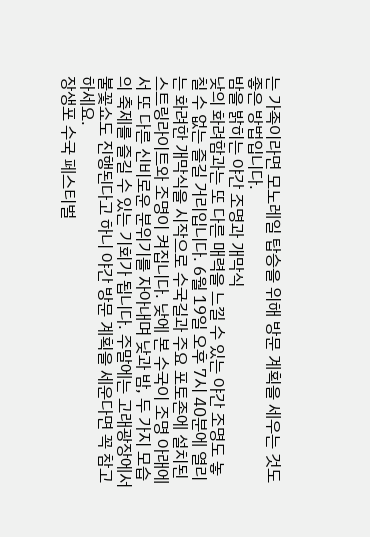는 가족이라면 모노레일 탑승을 위해 방문 계획을 세우는 것도 좋은 방법입니다.
밤을 밝히는 야간 조명과 개막식
낮의 화려함과는 또 다른 매력을 느낄 수 있는 야간 조명도 놓칠 수 없는 즐길 거리입니다. 6월 19일 오후 7시 40분에 열리는 화려한 개막식을 시작으로 수국길과 주요 포토존에 설치된 스트링라이트와 조명이 켜집니다. 낮에 본 수국이 조명 아래에서 또 다른 신비로운 분위기를 자아내며 낮과 밤, 두 가지 모습의 축제를 즐길 수 있는 기회가 됩니다. 주말에는 고래광장에서 불꽃쇼도 진행된다고 하니 야간 방문 계획을 세운다면 꼭 참고하세요.
장생포 수국 페스티벌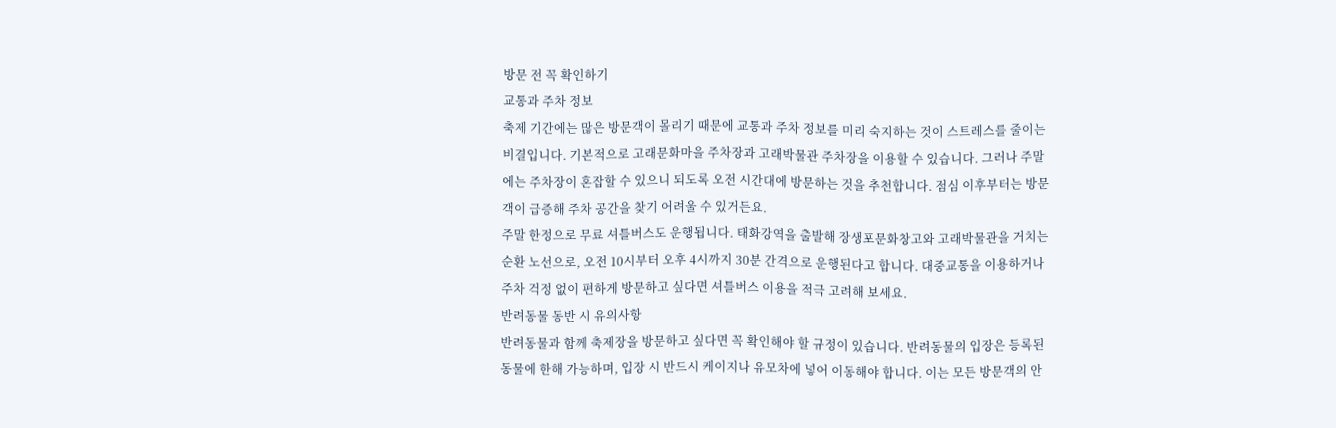방문 전 꼭 확인하기
교통과 주차 정보
축제 기간에는 많은 방문객이 몰리기 때문에 교통과 주차 정보를 미리 숙지하는 것이 스트레스를 줄이는 비결입니다. 기본적으로 고래문화마을 주차장과 고래박물관 주차장을 이용할 수 있습니다. 그러나 주말에는 주차장이 혼잡할 수 있으니 되도록 오전 시간대에 방문하는 것을 추천합니다. 점심 이후부터는 방문객이 급증해 주차 공간을 찾기 어려울 수 있거든요.
주말 한정으로 무료 셔틀버스도 운행됩니다. 태화강역을 출발해 장생포문화창고와 고래박물관을 거치는 순환 노선으로, 오전 10시부터 오후 4시까지 30분 간격으로 운행된다고 합니다. 대중교통을 이용하거나 주차 걱정 없이 편하게 방문하고 싶다면 셔틀버스 이용을 적극 고려해 보세요.
반려동물 동반 시 유의사항
반려동물과 함께 축제장을 방문하고 싶다면 꼭 확인해야 할 규정이 있습니다. 반려동물의 입장은 등록된 동물에 한해 가능하며, 입장 시 반드시 케이지나 유모차에 넣어 이동해야 합니다. 이는 모든 방문객의 안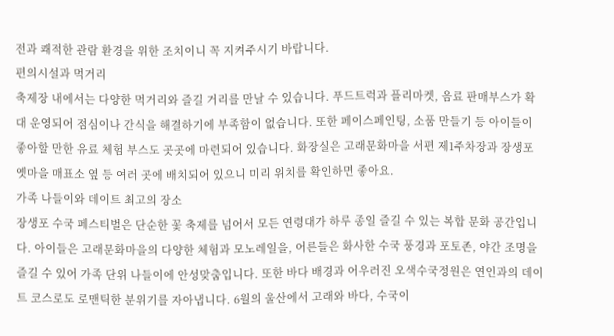전과 쾌적한 관람 환경을 위한 조치이니 꼭 지켜주시기 바랍니다.
편의시설과 먹거리
축제장 내에서는 다양한 먹거리와 즐길 거리를 만날 수 있습니다. 푸드트럭과 플리마켓, 음료 판매부스가 확대 운영되어 점심이나 간식을 해결하기에 부족함이 없습니다. 또한 페이스페인팅, 소품 만들기 등 아이들이 좋아할 만한 유료 체험 부스도 곳곳에 마련되어 있습니다. 화장실은 고래문화마을 서편 제1주차장과 장생포 옛마을 매표소 옆 등 여러 곳에 배치되어 있으니 미리 위치를 확인하면 좋아요.
가족 나들이와 데이트 최고의 장소
장생포 수국 페스티벌은 단순한 꽃 축제를 넘어서 모든 연령대가 하루 종일 즐길 수 있는 복합 문화 공간입니다. 아이들은 고래문화마을의 다양한 체험과 모노레일을, 어른들은 화사한 수국 풍경과 포토존, 야간 조명을 즐길 수 있어 가족 단위 나들이에 안성맞춤입니다. 또한 바다 배경과 어우러진 오색수국정원은 연인과의 데이트 코스로도 로맨틱한 분위기를 자아냅니다. 6월의 울산에서 고래와 바다, 수국이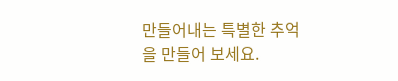만들어내는 특별한 추억을 만들어 보세요.